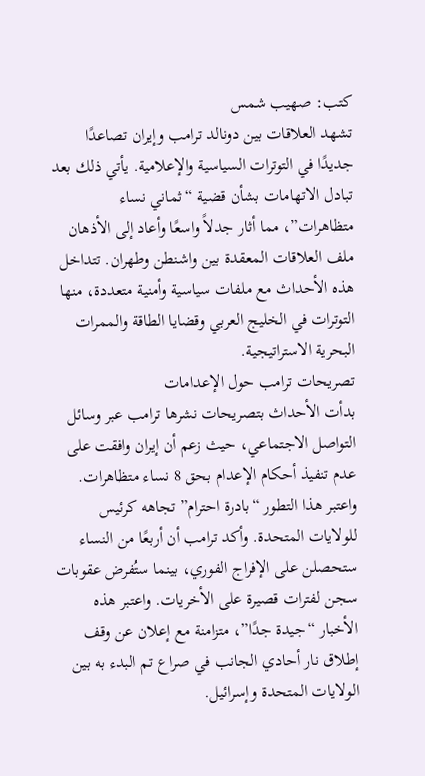كتب: صهيب شمس
تشهد العلاقات بين دونالد ترامب وإيران تصاعدًا جديدًا في التوترات السياسية والإعلامية. يأتي ذلك بعد تبادل الاتهامات بشأن قضية “ثماني نساء متظاهرات”، مما أثار جدلاً واسعًا وأعاد إلى الأذهان ملف العلاقات المعقدة بين واشنطن وطهران. تتداخل هذه الأحداث مع ملفات سياسية وأمنية متعددة، منها التوترات في الخليج العربي وقضايا الطاقة والممرات البحرية الاستراتيجية.
تصريحات ترامب حول الإعدامات
بدأت الأحداث بتصريحات نشرها ترامب عبر وسائل التواصل الاجتماعي، حيث زعم أن إيران وافقت على عدم تنفيذ أحكام الإعدام بحق 8 نساء متظاهرات. واعتبر هذا التطور “بادرة احترام” تجاهه كرئيس للولايات المتحدة. وأكد ترامب أن أربعًا من النساء ستحصلن على الإفراج الفوري، بينما ستُفرض عقوبات سجن لفترات قصيرة على الأخريات. واعتبر هذه الأخبار “جيدة جدًا”، متزامنة مع إعلان عن وقف إطلاق نار أحادي الجانب في صراع تم البدء به بين الولايات المتحدة وإسرائيل.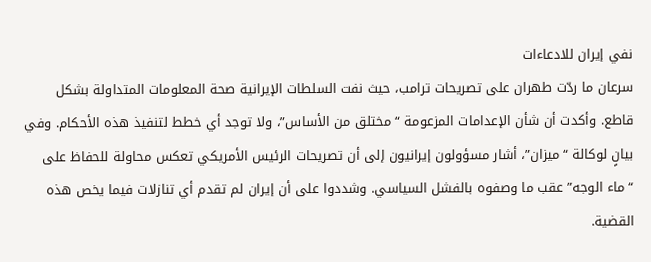نفي إيران للادعاءات
سرعان ما ردّت طهران على تصريحات ترامب، حيث نفت السلطات الإيرانية صحة المعلومات المتداولة بشكل قاطع. وأكدت أن شأن الإعدامات المزعومة “مختلق من الأساس”، ولا توجد أي خطط لتنفيذ هذه الأحكام. وفي بيانٍ لوكالة “ميزان”، أشار مسؤولون إيرانيون إلى أن تصريحات الرئيس الأمريكي تعكس محاولة للحفاظ على “ماء الوجه” عقب ما وصفوه بالفشل السياسي. وشددوا على أن إيران لم تقدم أي تنازلات فيما يخص هذه القضية.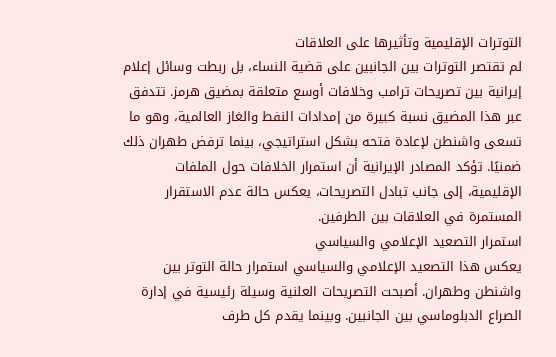التوترات الإقليمية وتأثيرها على العلاقات
لم تقتصر التوترات بين الجانبين على قضية النساء، بل ربطت وسائل إعلام إيرانية بين تصريحات ترامب وخلافات أوسع متعلقة بمضيق هرمز. تتدفق عبر هذا المضيق نسبة كبيرة من إمدادات النفط والغاز العالمية، وهو ما تسعى واشنطن لإعادة فتحه بشكل استراتيجي، بينما ترفض طهران ذلك ضمنيًا. تؤكد المصادر الإيرانية أن استمرار الخلافات حول الملفات الإقليمية، إلى جانب تبادل التصريحات، يعكس حالة عدم الاستقرار المستمرة في العلاقات بين الطرفين.
استمرار التصعيد الإعلامي والسياسي
يعكس هذا التصعيد الإعلامي والسياسي استمرار حالة التوتر بين واشنطن وطهران. أصبحت التصريحات العلنية وسيلة رئيسية في إدارة الصراع الدبلوماسي بين الجانبين. وبينما يقدم كل طرف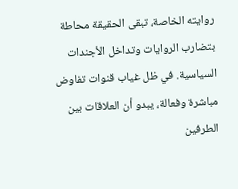روايته الخاصة، تبقى الحقيقة محاطة بتضارب الروايات وتداخل الأجندات السياسية. في ظل غياب قنوات تفاوض مباشرة وفعالة، يبدو أن العلاقات بين الطرفين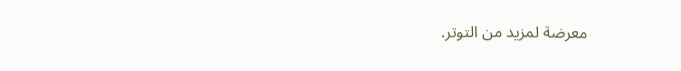معرضة لمزيد من التوتر.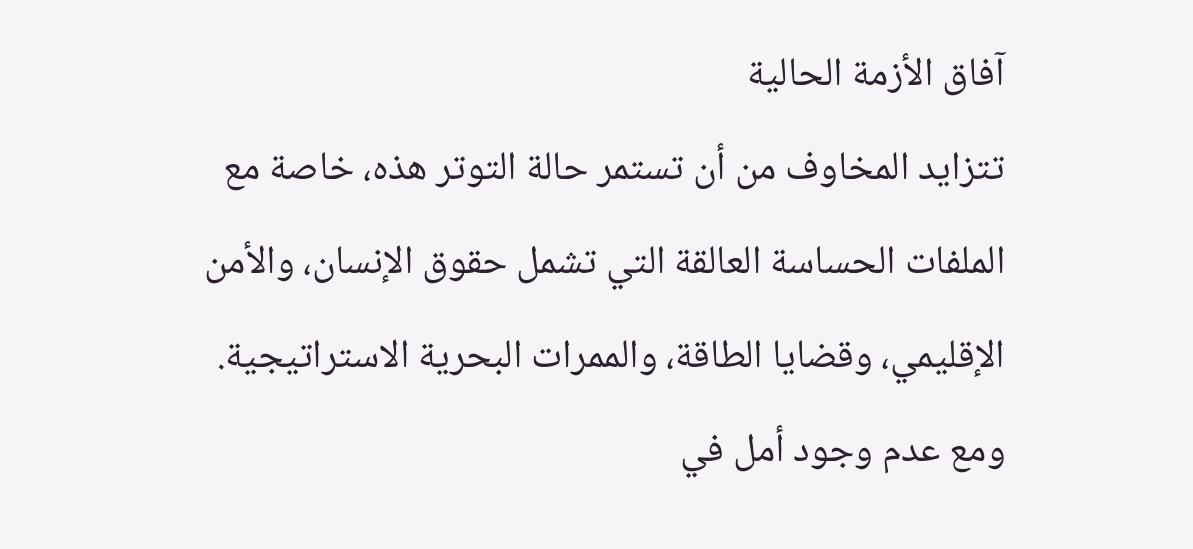آفاق الأزمة الحالية
تتزايد المخاوف من أن تستمر حالة التوتر هذه، خاصة مع الملفات الحساسة العالقة التي تشمل حقوق الإنسان، والأمن الإقليمي، وقضايا الطاقة، والممرات البحرية الاستراتيجية. ومع عدم وجود أمل في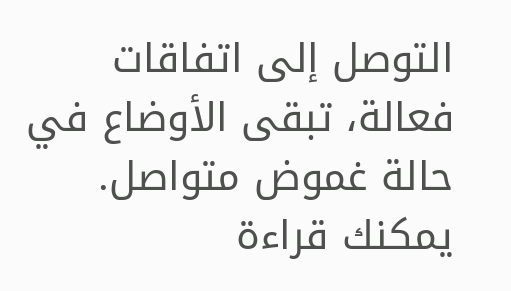التوصل إلى اتفاقات فعالة، تبقى الأوضاع في حالة غموض متواصل.
يمكنك قراءة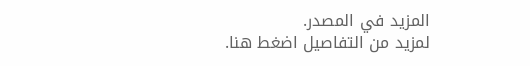المزيد في المصدر.
لمزيد من التفاصيل اضغط هنا.